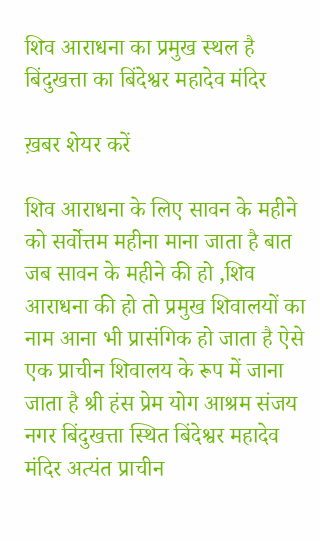शिव आराधना का प्रमुख स्थल है बिंदुखत्ता का बिंदेश्वर महादेव मंदिर

ख़बर शेयर करें

शिव आराधना के लिए सावन के महीने को सर्वोत्तम महीना माना जाता है बात जब सावन के महीने की हो ,शिव आराधना की हो तो प्रमुख शिवालयों का नाम आना भी प्रासंगिक हो जाता है ऐसे एक प्राचीन शिवालय के रूप में जाना जाता है श्री हंस प्रेम योग आश्रम संजय नगर बिंदुखत्ता स्थित बिंदेश्वर महादेव मंदिर अत्यंत प्राचीन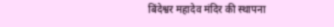बिंदेश्वर महादेव मंदिर की स्थापना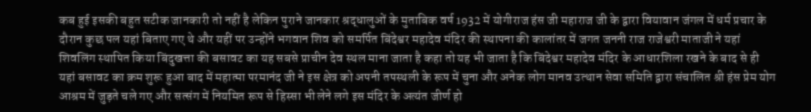कब हुई इसकी बहुत सटीक जानकारी तो नहीं है लेकिन पुराने जानकार श्रद्धालुओं के मुताबिक वर्ष 1932 में योगीराज हंस जी महाराज जी के द्वारा वियावान जंगल में धर्म प्रचार के दौरान कुछ पल यहां बिताए गए थे और यहीं पर उन्होंने भगवान शिव को समर्पित बिंदेश्वर महादेव मंदिर की स्थापना की कालांतर में जगत जननी राज राजेश्वरी माताजी ने यहां शिवलिंग स्थापित किया बिंदुखत्ता की बसावट का यह सबसे प्राचीन देव स्थल माना जाता है कहा तो यह भी जाता है कि बिंदेश्वर महादेव मंदिर के आधारशिला रखने के बाद से ही यहां बसावट का क्रम शुरू हुआ बाद में महात्मा परमानंद जी ने इस क्षेत्र को अपनी तपस्थली के रूप में चुना और अनेक लोग मानव उत्थान सेवा समिति द्वारा संचालित श्री हंस प्रेम योग आश्रम में जुड़ते चले गए और सत्संग में नियमित रूप से हिस्सा भी लेने लगे इस मंदिर के अत्यंत जीर्ण हो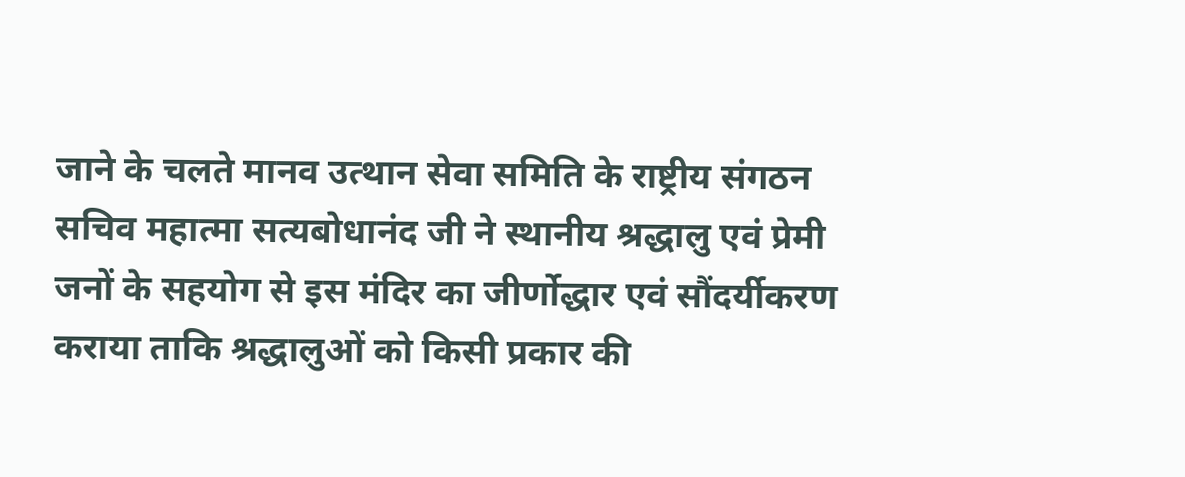जाने के चलते मानव उत्थान सेवा समिति के राष्ट्रीय संगठन सचिव महात्मा सत्यबोधानंद जी ने स्थानीय श्रद्धालु एवं प्रेमी जनों के सहयोग से इस मंदिर का जीर्णोद्धार एवं सौंदर्यीकरण कराया ताकि श्रद्धालुओं को किसी प्रकार की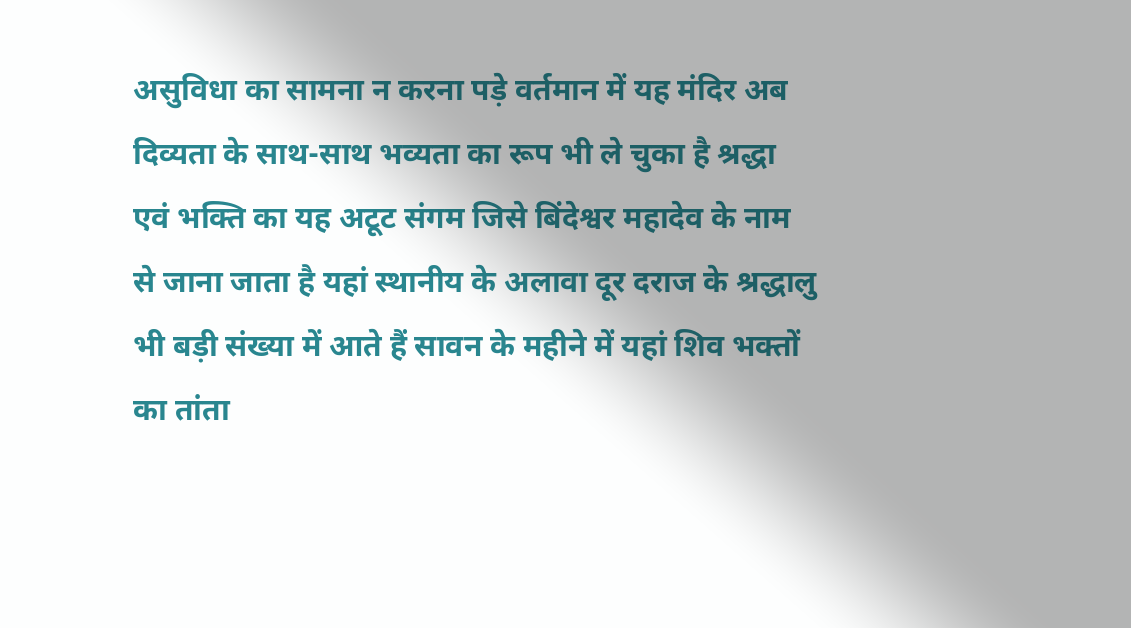असुविधा का सामना न करना पड़े वर्तमान में यह मंदिर अब दिव्यता के साथ-साथ भव्यता का रूप भी ले चुका है श्रद्धा एवं भक्ति का यह अटूट संगम जिसे बिंदेश्वर महादेव के नाम से जाना जाता है यहां स्थानीय के अलावा दूर दराज के श्रद्धालु भी बड़ी संख्या में आते हैं सावन के महीने में यहां शिव भक्तों का तांता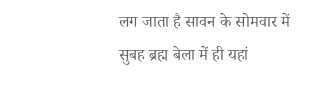लग जाता है सावन के सोमवार में सुबह ब्रह्म बेला में ही यहां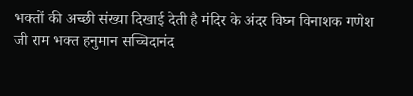भक्तों की अच्छी संख्या दिखाई देती है मंदिर के अंदर विघ्न विनाशक गणेश जी राम भक्त हनुमान सच्चिदानंद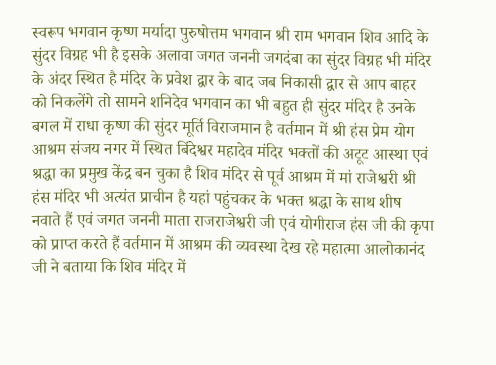स्वरूप भगवान कृष्ण मर्यादा पुरुषोत्तम भगवान श्री राम भगवान शिव आदि के सुंदर विग्रह भी है इसके अलावा जगत जननी जगदंबा का सुंदर विग्रह भी मंदिर के अंदर स्थित है मंदिर के प्रवेश द्वार के बाद जब निकासी द्वार से आप बाहर को निकलेंगे तो सामने शनिदेव भगवान का भी बहुत ही सुंदर मंदिर है उनके बगल में राधा कृष्ण की सुंदर मूर्ति विराजमान है वर्तमान में श्री हंस प्रेम योग आश्रम संजय नगर में स्थित बिंदेश्वर महादेव मंदिर भक्तों की अटूट आस्था एवं श्रद्धा का प्रमुख केंद्र बन चुका है शिव मंदिर से पूर्व आश्रम में मां राजेश्वरी श्री हंस मंदिर भी अत्यंत प्राचीन है यहां पहुंचकर के भक्त श्रद्धा के साथ शीष नवाते हैं एवं जगत जननी माता राजराजेश्वरी जी एवं योगीराज हंस जी की कृपा को प्राप्त करते हैं वर्तमान में आश्रम की व्यवस्था देख रहे महात्मा आलोकानंद जी ने बताया कि शिव मंदिर में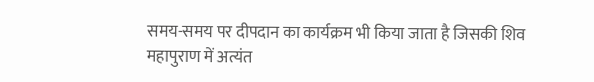समय-समय पर दीपदान का कार्यक्रम भी किया जाता है जिसकी शिव महापुराण में अत्यंत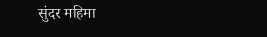सुंदर महिमा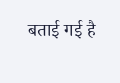बताई गई है